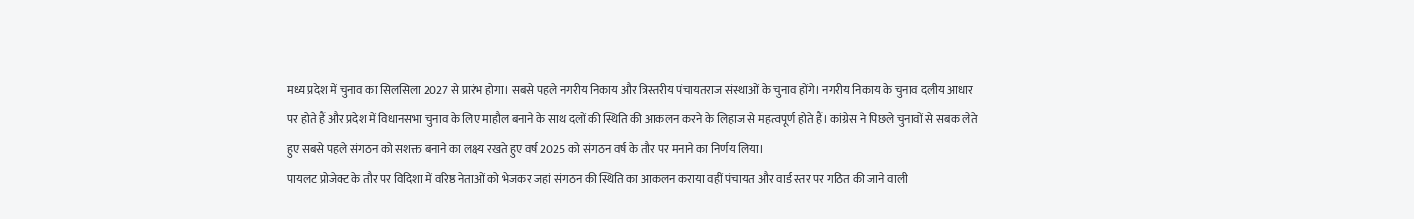मध्य प्रदेश में चुनाव का सिलसिला 2027 से प्रारंभ होगा। सबसे पहले नगरीय निकाय और त्रिस्तरीय पंचायतराज संस्थाओं के चुनाव होंगे। नगरीय निकाय के चुनाव दलीय आधार पर होते हैं और प्रदेश में विधानसभा चुनाव के लिए माहौल बनाने के साथ दलों की स्थिति की आकलन करने के लिहाज से महत्वपूर्ण होते हैं। कांग्रेस ने पिछले चुनावों से सबक लेते हुए सबसे पहले संगठन को सशक्त बनाने का लक्ष्य रखते हुए वर्ष 2025 को संगठन वर्ष के तौर पर मनाने का निर्णय लिया।
पायलट प्रोजेक्ट के तौर पर विदिशा में वरिष्ठ नेताओं को भेजकर जहां संगठन की स्थिति का आकलन कराया वहीं पंचायत और वार्ड स्तर पर गठित की जाने वाली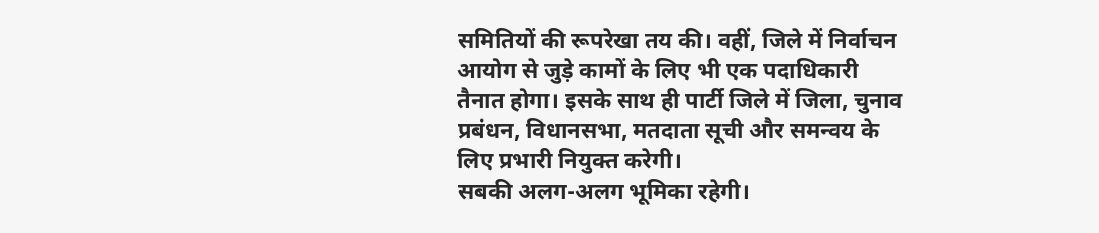समितियों की रूपरेखा तय की। वहीं, जिले में निर्वाचन आयोग से जुड़े कामों के लिए भी एक पदाधिकारी तैनात होगा। इसके साथ ही पार्टी जिले में जिला, चुनाव प्रबंधन, विधानसभा, मतदाता सूची और समन्वय के लिए प्रभारी नियुक्त करेगी।
सबकी अलग-अलग भूमिका रहेगी।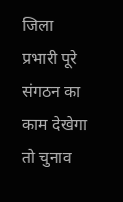जिला प्रभारी पूरे संगठन का काम देखेगा तो चुनाव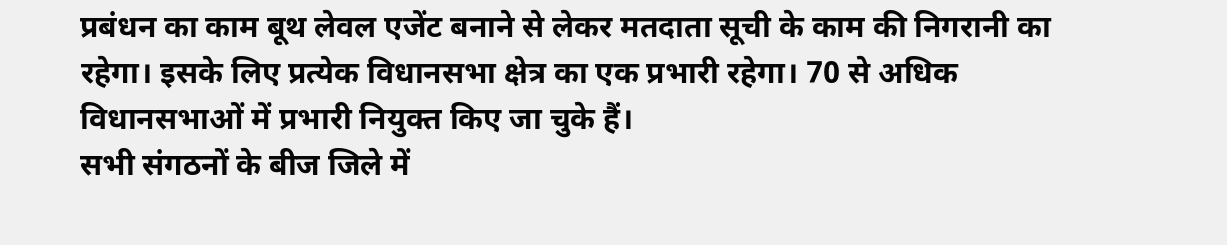प्रबंधन का काम बूथ लेवल एजेंट बनाने से लेकर मतदाता सूची के काम की निगरानी का रहेगा। इसके लिए प्रत्येक विधानसभा क्षेत्र का एक प्रभारी रहेगा। 70 से अधिक विधानसभाओं में प्रभारी नियुक्त किए जा चुके हैं।
सभी संगठनों के बीज जिले में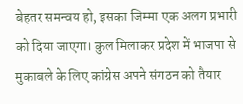बेहतर समन्वय हो, इसका जिम्मा एक अलग प्रभारी को दिया जाएगा। कुल मिलाकर प्रदेश में भाजपा से मुकाबले के लिए कांग्रेस अपने संगठन को तैयार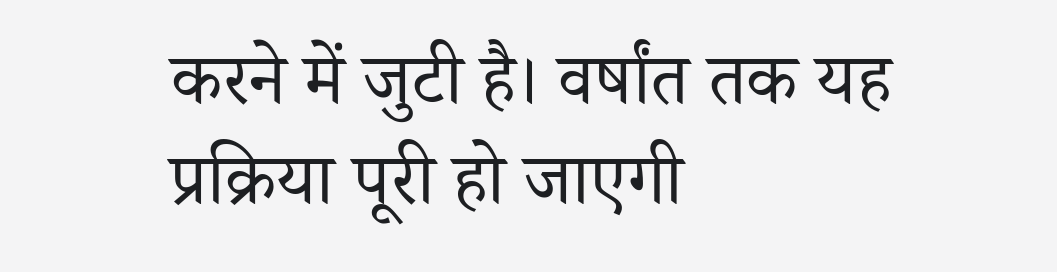करने में जुटी है। वर्षांत तक यह प्रक्रिया पूरी हो जाएगी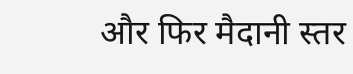और फिर मैदानी स्तर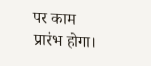पर काम प्रारंभ होगा।